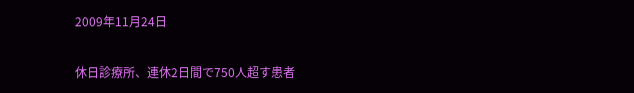2009年11月24日

休日診療所、連休2日間で750人超す患者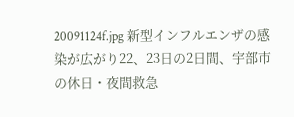20091124f.jpg 新型インフルエンザの感染が広がり22、23日の2日間、宇部市の休日・夜間救急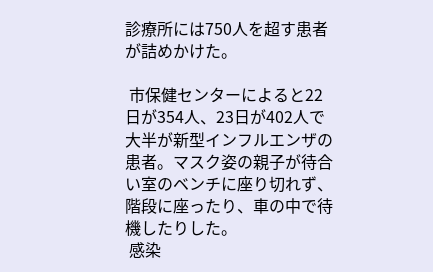診療所には750人を超す患者が詰めかけた。

 市保健センターによると22日が354人、23日が402人で大半が新型インフルエンザの患者。マスク姿の親子が待合い室のベンチに座り切れず、階段に座ったり、車の中で待機したりした。
 感染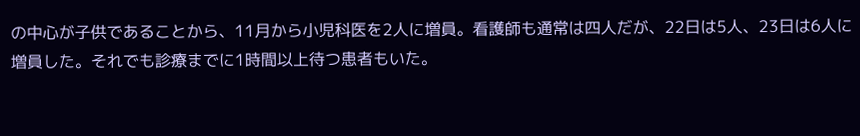の中心が子供であることから、11月から小児科医を2人に増員。看護師も通常は四人だが、22日は5人、23日は6人に増員した。それでも診療までに1時間以上待つ患者もいた。